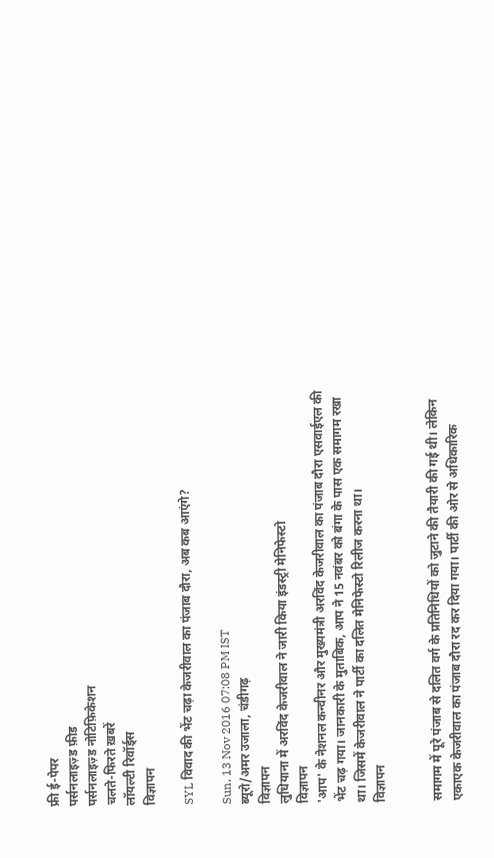फ्री ई-पेपर
पर्सनलाइज़्ड फ़ीड
पर्सनलाइज़्ड नोटिफ़िकेशन
चलते-फिरते ख़बरें
लॉयल्टी रिवॉर्ड्स
विज्ञापन

SYL विवाद की भेंट चढ़ा केजरीवाल का पंजाब दौरा, अब कब आएंगे?

Sun, 13 Nov 2016 07:08 PM IST
ब्यूरो/अमर उजाला, चंडीगढ़
विज्ञापन
लुधियाना में अरविंद केजरीवाल ने जारी किया इंडस्ट्री मेनिफेस्टो
विज्ञापन
'आप' के नेशनल कन्वीनर और मुख्यमंत्री अरविंद केजरीवाल का पंजाब दौरा एसवाईएल की भेंट चढ़ गया। जानकारी के मुताबिक, आप ने 15 नवंबर को बंगा के पास एक समागम रखा था। जिसमें केजरीवाल ने पार्टी का दलित मेनिफेस्टो रिलीज करना था।
विज्ञापन


समागम में पूरे पंजाब से दलित वर्ग के प्रतिनिधियों को जुटाने की तैयारी की गई थी। लेकिन एकाएक केजरीवाल का पंजाब दौरा रद कर दिया गया। पार्टी की ओर से अधिकारिक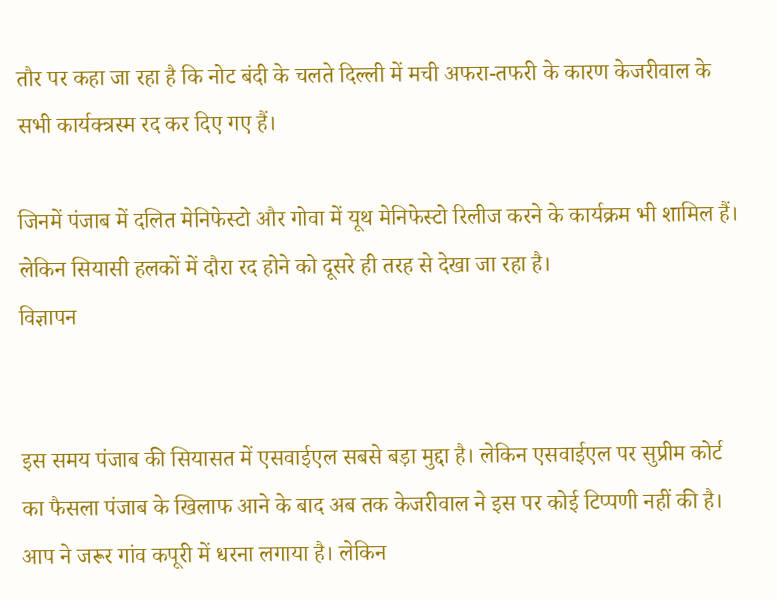तौर पर कहा जा रहा है कि नोट बंदी के चलते दिल्ली में मची अफरा-तफरी के कारण केजरीवाल के सभी कार्यक्त्रस्म रद कर दिए गए हैं।

जिनमें पंजाब में दलित मेनिफेस्टो और गोवा में यूथ मेनिफेस्टो रिलीज करने के कार्यक्रम भी शामिल हैं। लेकिन सियासी हलकों में दौरा रद होने को दूसरे ही तरह से देखा जा रहा है।
विज्ञापन


इस समय पंजाब की सियासत में एसवाईएल सबसे बड़ा मुद्दा है। लेकिन एसवाईएल पर सुप्रीम कोर्ट का फैसला पंजाब के खिलाफ आने के बाद अब तक केजरीवाल ने इस पर कोई टिप्पणी नहीं की है। आप ने जरूर गांव कपूरी में धरना लगाया है। लेकिन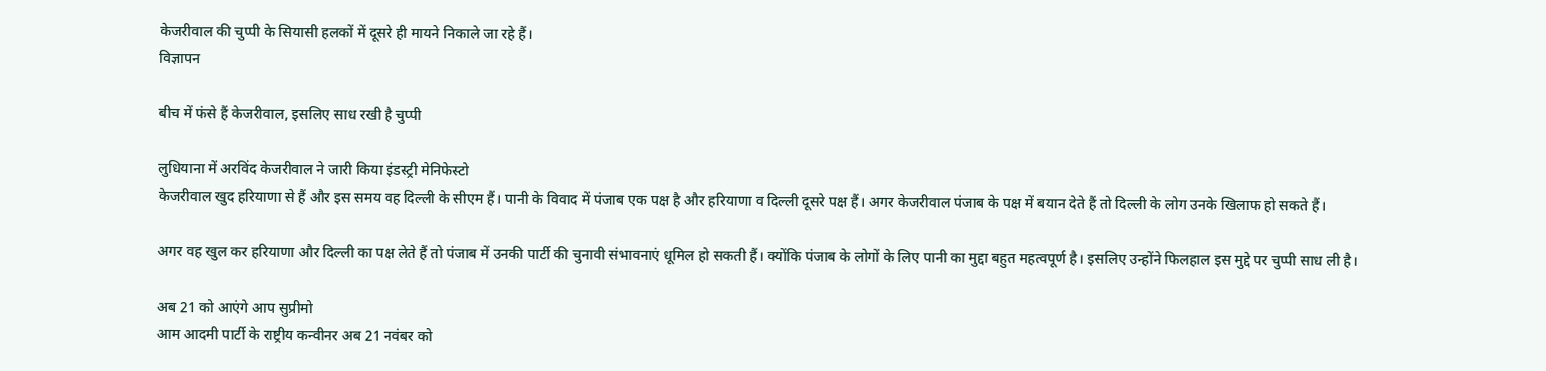केजरीवाल की चुप्पी के सियासी हलकों में दूसरे ही मायने निकाले जा रहे हैं।
विज्ञापन

बीच में फंसे हैं केजरीवाल, इसलिए साध रखी है चुप्पी

लुधियाना में अरविंद केजरीवाल ने जारी किया इंडस्ट्री मेनिफेस्टो
केजरीवाल खुद हरियाणा से हैं और इस समय वह दिल्ली के सीएम हैं। पानी के विवाद में पंजाब एक पक्ष है और हरियाणा व दिल्ली दूसरे पक्ष हैं। अगर केजरीवाल पंजाब के पक्ष में बयान देते हैं तो दिल्ली के लोग उनके खिलाफ हो सकते हैं।

अगर वह खुल कर हरियाणा और दिल्ली का पक्ष लेते हैं तो पंजाब में उनकी पार्टी की चुनावी संभावनाएं धूमिल हो सकती हैं। क्योंकि पंजाब के लोगों के लिए पानी का मुद्दा बहुत महत्वपूर्ण है। इसलिए उन्होंने फिलहाल इस मुद्दे पर चुप्पी साध ली है।

अब 21 को आएंगे आप सुप्रीमो
आम आदमी पार्टी के राष्ट्रीय कन्वीनर अब 21 नवंबर को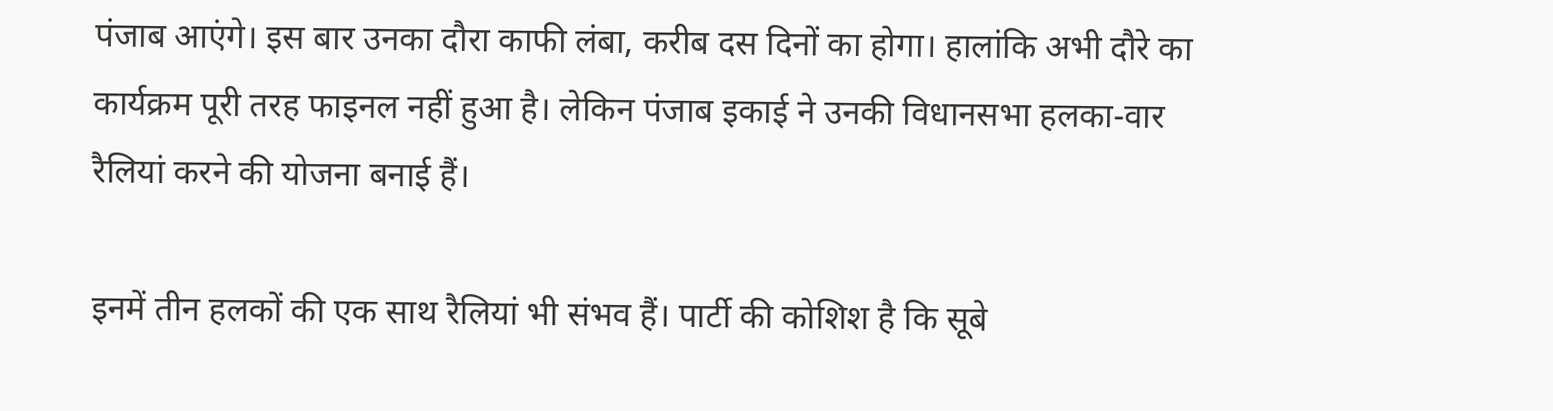पंजाब आएंगे। इस बार उनका दौरा काफी लंबा, करीब दस दिनों का होगा। हालांकि अभी दौरे का कार्यक्रम पूरी तरह फाइनल नहीं हुआ है। लेकिन पंजाब इकाई ने उनकी विधानसभा हलका-वार रैलियां करने की योजना बनाई हैं।

इनमें तीन हलकों की एक साथ रैलियां भी संभव हैं। पार्टी की कोशिश है कि सूबे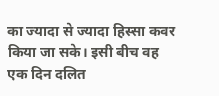का ज्यादा से ज्यादा हिस्सा कवर किया जा सके। इसी बीच वह एक दिन दलित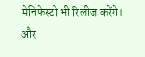मेनिफेस्टो भी रिलीज करेंगे।
और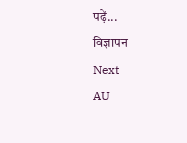पढ़ें...
विज्ञापन
Next
AU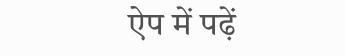ऐप में पढ़ें